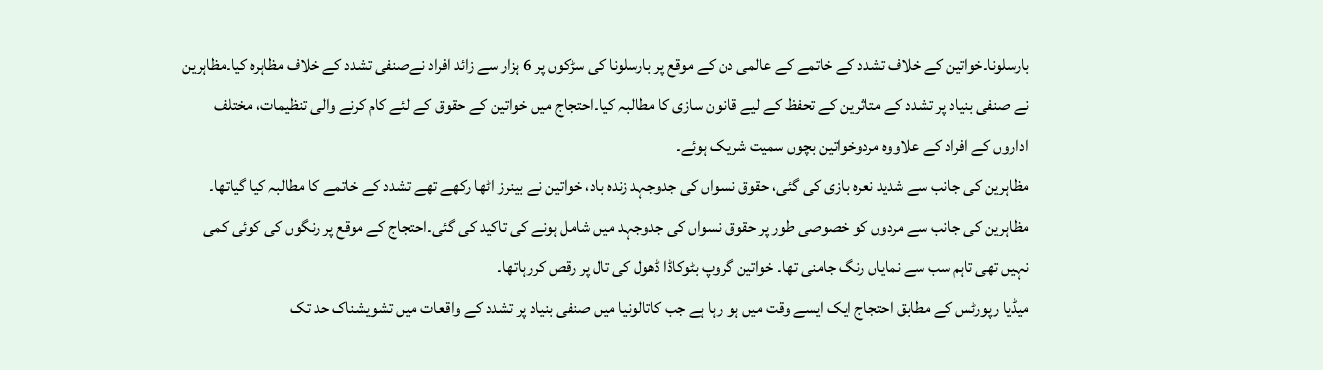بارسلونا۔خواتین کے خلاف تشدد کے خاتمے کے عالمی دن کے موقع پر بارسلونا کی سڑکوں پر 6 ہزار سے زائد افراد نےصنفی تشدد کے خلاف مظاہرہ کیا۔مظاہرین نے صنفی بنیاد پر تشدد کے متاثرین کے تحفظ کے لیے قانون سازی کا مطالبہ کیا۔احتجاج میں خواتین کے حقوق کے لئے کام کرنے والی تنظیمات، مختلف اداروں کے افراد کے علاووہ مردوخواتین بچوں سمیت شریک ہوئے۔
مظاہرین کی جانب سے شدید نعرہ بازی کی گئی، حقوق نسواں کی جدوجہد زندہ باد، خواتین نے بینرز اٹھا رکھے تھے تشدد کے خاتمے کا مطالبہ کیا گیاتھا۔ مظاہرین کی جانب سے مردوں کو خصوصی طور پر حقوق نسواں کی جدوجہد میں شامل ہونے کی تاکید کی گئی۔احتجاج کے موقع پر رنگوں کی کوئی کمی نہیں تھی تاہم سب سے نمایاں رنگ جامنی تھا۔ خواتین گروپ بٹوکاڈا ڈھول کی تال پر رقص کررہاتھا۔
میڈیا رپورٹس کے مطابق احتجاج ایک ایسے وقت میں ہو رہا ہے جب کاتالونیا میں صنفی بنیاد پر تشدد کے واقعات میں تشویشناک حد تک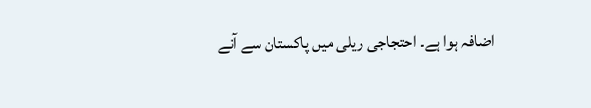اضافہ ہوا ہے۔ احتجاجی ریلی میں پاکستان سے آنے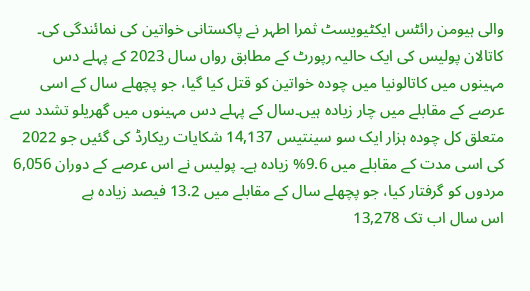والی ہیومن رائٹس ایکٹیویسٹ ثمرا اطہر نے پاکستانی خواتین کی نمائندگی کی۔
کاتالان پولیس کی ایک حالیہ رپورٹ کے مطابق رواں سال 2023 کے پہلے دس مہینوں میں کاتالونیا میں چودہ خواتین کو قتل کیا گیا، جو پچھلے سال کے اسی عرصے کے مقابلے میں چار زیادہ ہیں۔سال کے پہلے دس مہینوں میں گھریلو تشدد سے متعلق کل چودہ ہزار ایک سو سینتیس 14,137 شکایات ریکارڈ کی گئیں جو 2022 کی اسی مدت کے مقابلے میں 9.6% زیادہ ہے۔ پولیس نے اس عرصے کے دوران 6,056 مردوں کو گرفتار کیا، جو پچھلے سال کے مقابلے میں 13.2 فیصد زیادہ ہے
اس سال اب تک 13,278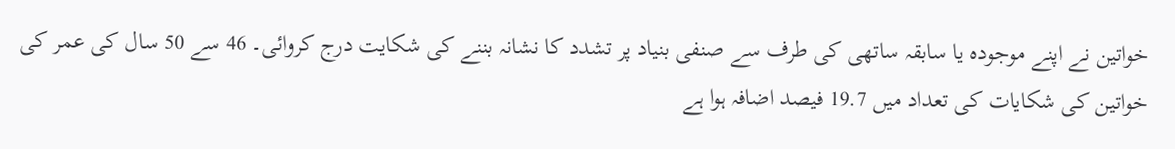خواتین نے اپنے موجودہ یا سابقہ ساتھی کی طرف سے صنفی بنیاد پر تشدد کا نشانہ بننے کی شکایت درج کروائی۔ 46 سے 50 سال کی عمر کی خواتین کی شکایات کی تعداد میں 19.7 فیصد اضافہ ہوا ہے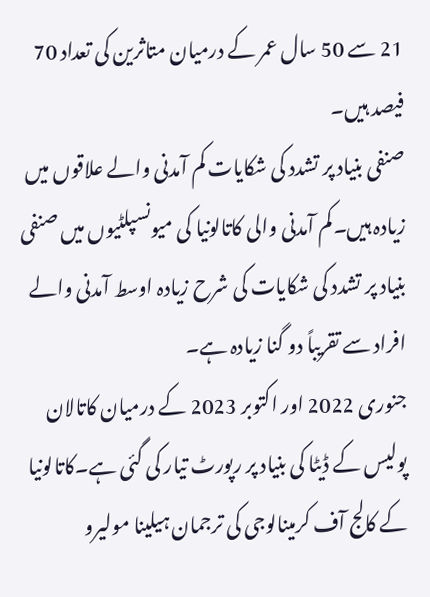21 سے 50 سال عمر کے درمیان متاثرین کی تعداد 70 فیصد ہیں۔
صنفی بنیاد پر تشدد کی شکایات کم آمدنی والے علاقوں میں زیادہ ہیں۔کم آمدنی والی کاتالونیا کی میونسپلٹیوں میں صنفی بنیاد پر تشدد کی شکایات کی شرح زیادہ اوسط آمدنی والے افراد سے تقریباً دو گنا زیادہ ہے۔
جنوری 2022 اور اکتوبر 2023 کے درمیان کاتالان پولیس کے ڈیٹا کی بنیاد پر رپورٹ تیار کی گئی ہے۔کاتالونیا کے کالج آف کرمینالوجی کی ترجمان ہیلینا مولیرو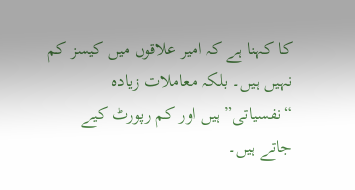کا کہنا ہے کہ امیر علاقوں میں کیسز کم نہیں ہیں۔ بلکہ معاملات زیادہ “نفسیاتی” ہیں اور کم رپورٹ کیے جاتے ہیں۔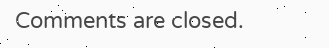Comments are closed.